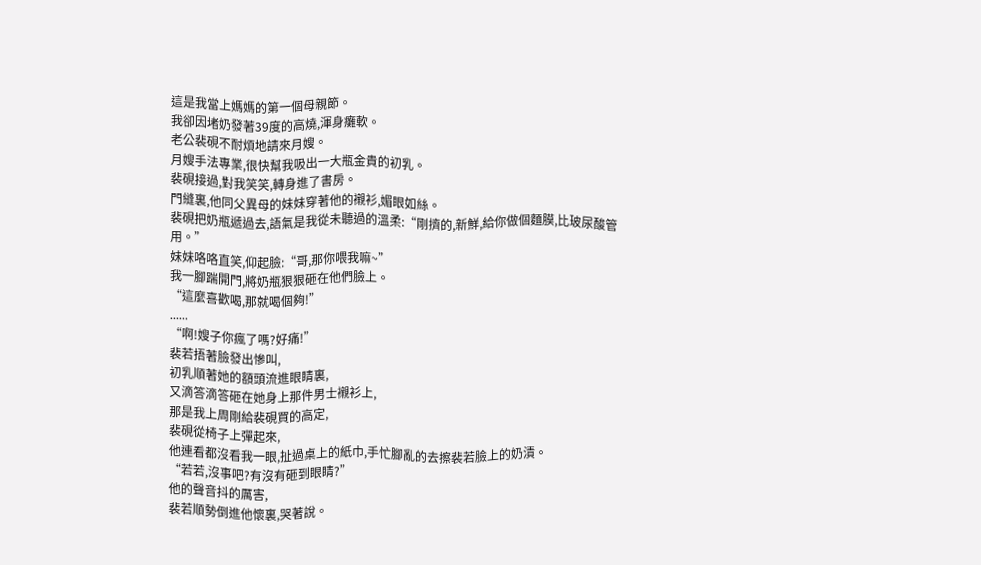這是我當上媽媽的第一個母親節。
我卻因堵奶發著39度的高燒,渾身癱軟。
老公裴硯不耐煩地請來月嫂。
月嫂手法專業,很快幫我吸出一大瓶金貴的初乳。
裴硯接過,對我笑笑,轉身進了書房。
門縫裏,他同父異母的妹妹穿著他的襯衫,媚眼如絲。
裴硯把奶瓶遞過去,語氣是我從未聽過的溫柔:“剛擠的,新鮮,給你做個麵膜,比玻尿酸管用。”
妹妹咯咯直笑,仰起臉:“哥,那你喂我嘛~”
我一腳踹開門,將奶瓶狠狠砸在他們臉上。
“這麼喜歡喝,那就喝個夠!”
......
“啊!嫂子你瘋了嗎?好痛!”
裴若捂著臉發出慘叫,
初乳順著她的額頭流進眼睛裏,
又滴答滴答砸在她身上那件男士襯衫上,
那是我上周剛給裴硯買的高定,
裴硯從椅子上彈起來,
他連看都沒看我一眼,扯過桌上的紙巾,手忙腳亂的去擦裴若臉上的奶漬。
“若若,沒事吧?有沒有砸到眼睛?”
他的聲音抖的厲害,
裴若順勢倒進他懷裏,哭著說。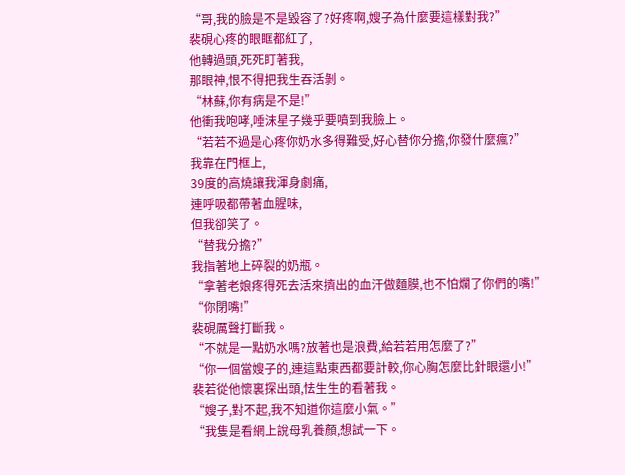“哥,我的臉是不是毀容了?好疼啊,嫂子為什麼要這樣對我?”
裴硯心疼的眼眶都紅了,
他轉過頭,死死盯著我,
那眼神,恨不得把我生吞活剝。
“林蘇,你有病是不是!”
他衝我咆哮,唾沫星子幾乎要噴到我臉上。
“若若不過是心疼你奶水多得難受,好心替你分擔,你發什麼瘋?”
我靠在門框上,
39度的高燒讓我渾身劇痛,
連呼吸都帶著血腥味,
但我卻笑了。
“替我分擔?”
我指著地上碎裂的奶瓶。
“拿著老娘疼得死去活來擠出的血汗做麵膜,也不怕爛了你們的嘴!”
“你閉嘴!”
裴硯厲聲打斷我。
“不就是一點奶水嗎?放著也是浪費,給若若用怎麼了?”
“你一個當嫂子的,連這點東西都要計較,你心胸怎麼比針眼還小!”
裴若從他懷裏探出頭,怯生生的看著我。
“嫂子,對不起,我不知道你這麼小氣。”
“我隻是看網上說母乳養顏,想試一下。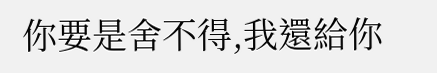你要是舍不得,我還給你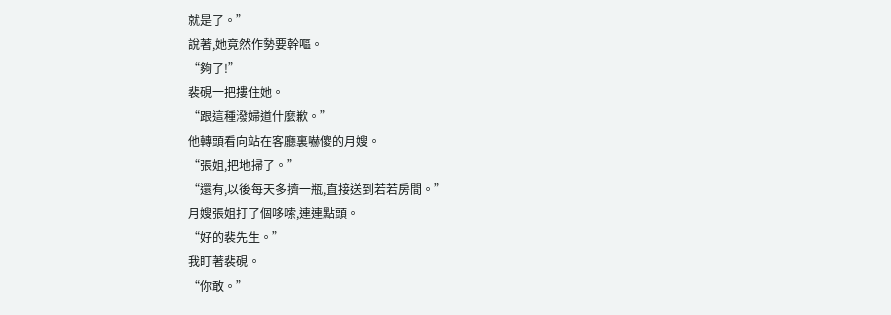就是了。”
說著,她竟然作勢要幹嘔。
“夠了!”
裴硯一把摟住她。
“跟這種潑婦道什麼歉。”
他轉頭看向站在客廳裏嚇傻的月嫂。
“張姐,把地掃了。”
“還有,以後每天多擠一瓶,直接送到若若房間。”
月嫂張姐打了個哆嗦,連連點頭。
“好的裴先生。”
我盯著裴硯。
“你敢。”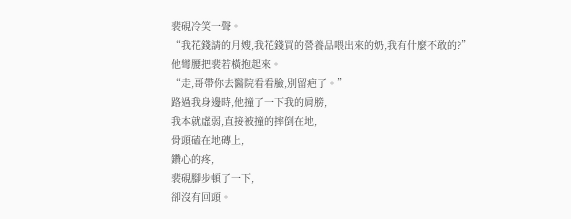裴硯冷笑一聲。
“我花錢請的月嫂,我花錢買的營養品喂出來的奶,我有什麼不敢的?”
他彎腰把裴若橫抱起來。
“走,哥帶你去醫院看看臉,別留疤了。”
路過我身邊時,他撞了一下我的肩膀,
我本就虛弱,直接被撞的摔倒在地,
骨頭磕在地磚上,
鑽心的疼,
裴硯腳步頓了一下,
卻沒有回頭。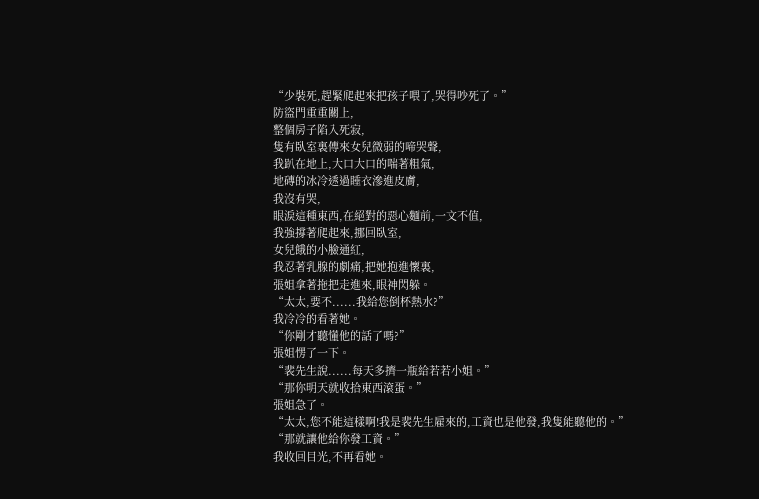“少裝死,趕緊爬起來把孩子喂了,哭得吵死了。”
防盜門重重關上,
整個房子陷入死寂,
隻有臥室裏傳來女兒微弱的啼哭聲,
我趴在地上,大口大口的喘著粗氣,
地磚的冰冷透過睡衣滲進皮膚,
我沒有哭,
眼淚這種東西,在絕對的惡心麵前,一文不值,
我強撐著爬起來,挪回臥室,
女兒餓的小臉通紅,
我忍著乳腺的劇痛,把她抱進懷裏,
張姐拿著拖把走進來,眼神閃躲。
“太太,要不......我給您倒杯熱水?”
我冷冷的看著她。
“你剛才聽懂他的話了嗎?”
張姐愣了一下。
“裴先生說......每天多擠一瓶給若若小姐。”
“那你明天就收拾東西滾蛋。”
張姐急了。
“太太,您不能這樣啊!我是裴先生雇來的,工資也是他發,我隻能聽他的。”
“那就讓他給你發工資。”
我收回目光,不再看她。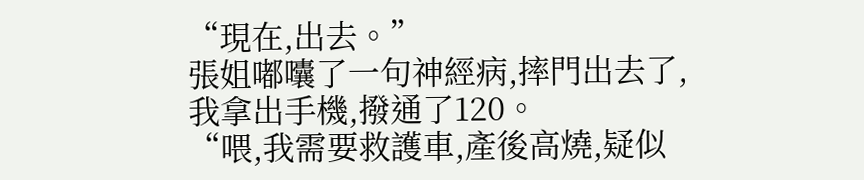“現在,出去。”
張姐嘟囔了一句神經病,摔門出去了,
我拿出手機,撥通了120。
“喂,我需要救護車,產後高燒,疑似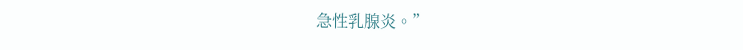急性乳腺炎。”